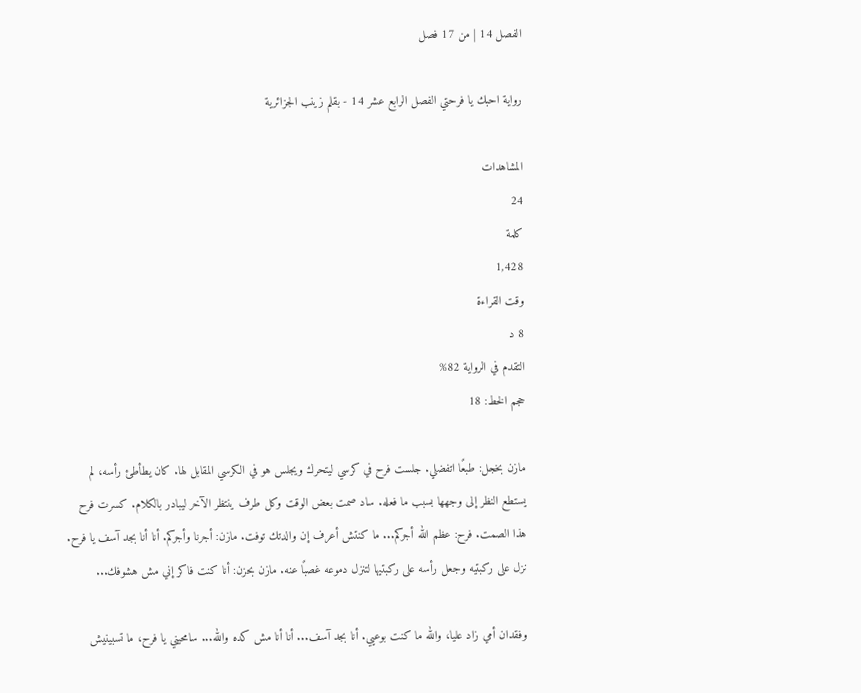الفصل 14 | من 17 فصل

رواية احبك يا فرحتي الفصل الرابع عشر 14 - بقلم زينب الجزائرية

المشاهدات
24
كلمة
1,428
وقت القراءة
8 د
التقدم في الرواية 82%
حجم الخط: 18

مازن بخجل: طبعًا اتفضلي. جلست فرح في كرسي ليتحرك ويجلس هو في الكرسي المقابل لها. كان يطأطئ رأسه، لم يستطع النظر إلى وجهها بسبب ما فعله. ساد صمت بعض الوقت وكل طرف ينتظر الآخر ليبادر بالكلام. كسرت فرح هذا الصمت. فرح: عظم الله أجركم... ما كنتش أعرف إن والدتك توفت. مازن: أجرنا وأجركم. أنا أنا بجد آسف يا فرح. نزل على ركبتيه وجعل رأسه على ركبتيها لتنزل دموعه غصبًا عنه. مازن بحزن: أنا كنت فاكر إني مش هشوفك...

وفقدان أمي زاد عليا، والله ما كنت بوعيي. أنا بجد آسف... أنا أنا مش كده والله... سامحيني يا فرح، ما تسبينيش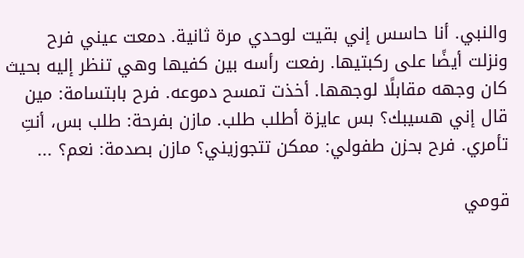والنبي. أنا حاسس إني بقيت لوحدي مرة ثانية. دمعت عيني فرح ونزلت أيضًا على ركبتيها. رفعت رأسه بين كفيها وهي تنظر إليه بحيث كان وجهه مقابلًا لوجهها. أخذت تمسح دموعه. فرح بابتسامة: مين قال إني هسيبك؟ بس عايزة أطلب طلب. مازن بفرحة: طلب بس، أنتِ تأمري. فرح بحزن طفولي: ممكن تتجوزيني؟ مازن بصدمة: نعم؟ ...

قومي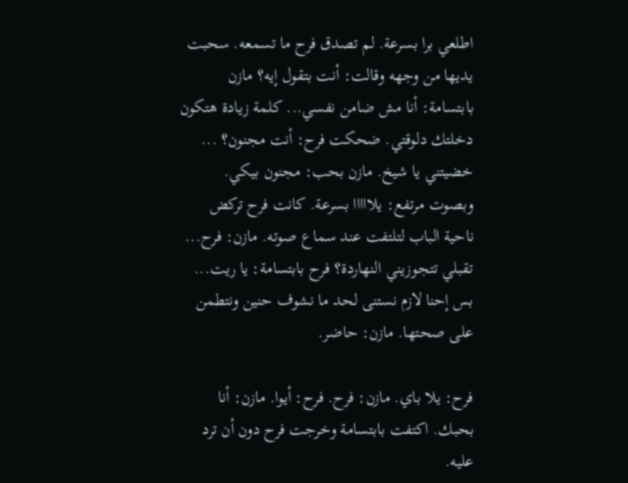اطلعي برا بسرعة. لم تصدق فرح ما تسمعه. سحبت يديها من وجهه وقالت: أنت بتقول إيه؟ مازن بابتسامة: أنا مش ضامن نفسي... كلمة زيادة هتكون دخلتك دلوقتي. ضحكت فرح: أنت مجنون؟ ... خضيتني يا شيخ. مازن بحب: مجنون بيكي. وبصوت مرتفع: يلااااا بسرعة. كانت فرح تركض ناحية الباب لتلتفت عند سماع صوته. مازن: فرح... تقبلي تتجوزيني النهاردة؟ فرح بابتسامة: يا ريت... بس إحنا لازم نستنى لحد ما نشوف حنين ونتطمن على صحتها. مازن: حاضر.

فرح: يلا باي. مازن: فرح. فرح: أيوا. مازن: أنا بحبك. اكتفت بابتسامة وخرجت فرح دون أن ترد عليه.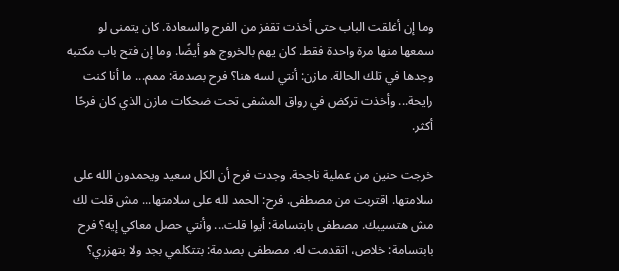وما إن أغلقت الباب حتى أخذت تقفز من الفرح والسعادة. كان يتمنى لو سمعها منها مرة واحدة فقط. كان يهم بالخروج هو أيضًا. وما إن فتح باب مكتبه وجدها في تلك الحالة. مازن: أنتي لسه هنا؟ فرح بصدمة: ممم... ما أنا كنت رايحة... وأخذت تركض في رواق المشفى تحت ضحكات مازن الذي كان فرحًا أكثر.

خرجت حنين من عملية ناجحة. وجدت فرح أن الكل سعيد ويحمدون الله على سلامتها. اقتربت من مصطفى. فرح: الحمد لله على سلامتها... مش قلت لك مش هتسيبك. مصطفى بابتسامة: أيوا قلت... وأنتي حصل معاكي إيه؟ فرح بابتسامة: خلاص، اتقدمت له. مصطفى بصدمة: بتتكلمي بجد ولا بتهزري؟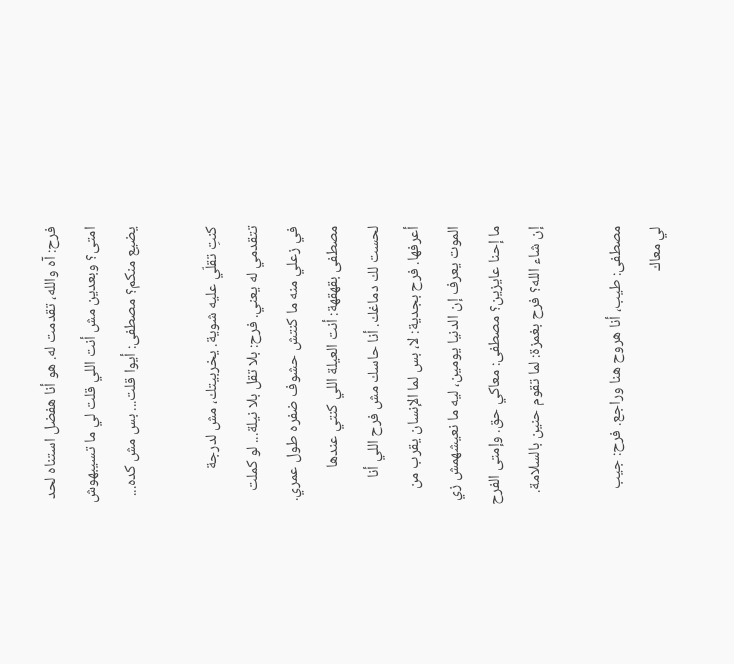فرح: آه والله، تقدمت له. هو أنا هفضل استناه لحد امتى؟ وبعدين مش أنت اللي قلت لي ما تسيبهوش يضيع منكم؟ مصطفى: أيوا قلت... بس مش كده...

كنتِ تقلّي عليه شوية. يخربيتك، مش لدرجة تتقدمي له يعني. فرح: بلا تقل بلا نيلة... لو كملت في زعلي منه ما كنتش حشوف ضفره طول عمري. مصطفى بقهقهة: أنت العيلة اللي كنتي عندها لحست لك دماغك. أنا حاسك مش فرح اللي أنا أعرفها. فرح بجدية: لا، بس لما الإنسان يقرب من الموت يعرف إن الدنيا يومين، ليه ما نعيشهمش زي ما إحنا عايزين؟ مصطفى: معاكي حق. وإمتى الفرح إن شاء الله؟ فرح بغمزة: لما تقوم حنين بالسلامة.

مصطفى: طيب، أنا هروح هنا وراجع. فرح: جيب لي معاك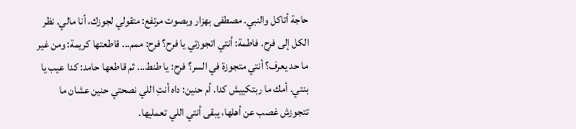حاجة أتاكل والنبي. مصطفى بهزار وبصوت مرتفع: متقولي لجوزك، أنا مالي. نظر الكل إلى فرح. فاطمة: أنتي اتجوزتي يا فرح؟ فرح: ممم... قاطعتها كريمة: ومن غير ما حد يعرف؟ أنتي متجوزة في السر؟ فرح: يا طنط... ثم قاطعها حامد: كدا عيب يا بنتي. أمك ما ربتكييش كدا. أم حنين: داه أنتِ اللي نصحتي حنين عشان ما تتجوزش غصب عن أهلها، يبقى أنتي اللي تعمليها.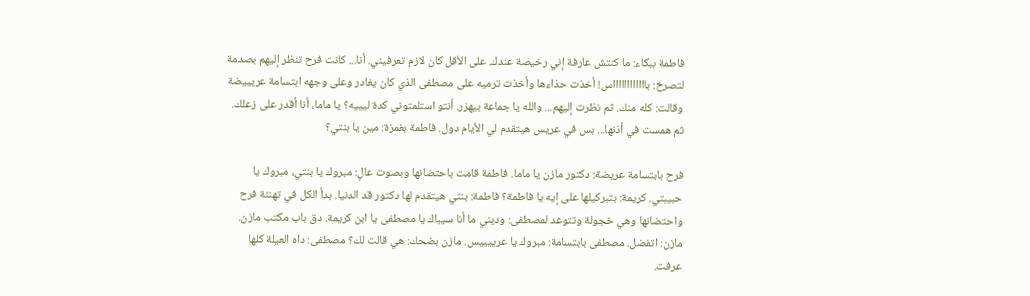فاطمة ببكاء: ما كنتش عارفة إني رخيصة عندك. على الأقل كان لازم تعرفيني. أنا... كانت فرح تنظر إليهم بصدمة لتصرخ: بااااااااااااس! أخذت حذاءها وأخذت ترميه على مصطفى الذي كان يغادر وعلى وجهه ابتسامة عريييضة وقالت: كله منك. ثم نظرت إليهم... والله يا جماعة بيهزر. أنتو استلمتوني كدة ليييه؟ يا ماما، أنا أقدر على زعلك. ثم همست في أذنها... بس في عريس هيتقدم لي الأيام دول. فاطمة بغمزة: مين يا بنتي؟

فرح بابتسامة عريضة: دكتور مازن يا ماما. فاطمة قامت باحتضانها وبصوت عالٍ: مبروك يا بنتي، مبروك يا حبيبتي. كريمة: بتبركيلها على إيه يا فاطمة؟ فاطمة: بنتي هيتقدم لها دكتور قد الدنيا. بدأ الكل في تهنئة فرح واحتضانها وهي خجولة وتتوعد لمصطفى: وديني ما أنا سيباك يا مصطفى يا ابن كريمة. دق باب مكتب مازن. مازن: اتفضل. مصطفى بابتسامة: مبروك يا عرييييس. مازن بضحك: هي قالت لك؟ مصطفى: داه العيلة كلها عرفت.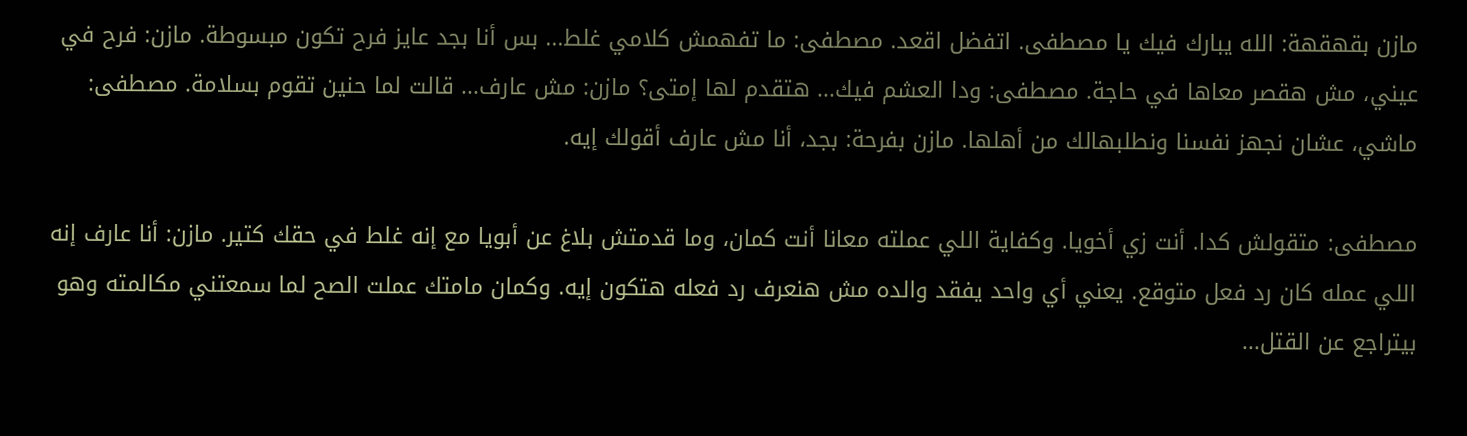مازن بقهقهة: الله يبارك فيك يا مصطفى. اتفضل اقعد. مصطفى: ما تفهمش كلامي غلط... بس أنا بجد عايز فرح تكون مبسوطة. مازن: فرح في عيني، مش هقصر معاها في حاجة. مصطفى: ودا العشم فيك... هتقدم لها إمتى؟ مازن: مش عارف... قالت لما حنين تقوم بسلامة. مصطفى: ماشي، عشان نجهز نفسنا ونطلبهالك من أهلها. مازن بفرحة: بجد، أنا مش عارف أقولك إيه.

مصطفى: متقولش كدا. أنت زي أخويا. وكفاية اللي عملته معانا أنت كمان، وما قدمتش بلاغ عن أبويا مع إنه غلط في حقك كتير. مازن: أنا عارف إنه اللي عمله كان رد فعل متوقع. يعني أي واحد يفقد والده مش هنعرف رد فعله هتكون إيه. وكمان مامتك عملت الصح لما سمعتني مكالمته وهو بيتراجع عن القتل...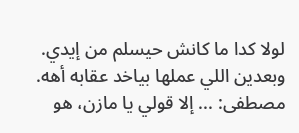لولا كدا ما كانش حيسلم من إيدي. وبعدين اللي عملها بياخد عقابه أهه. مصطفى: ... إلا قولي يا مازن، هو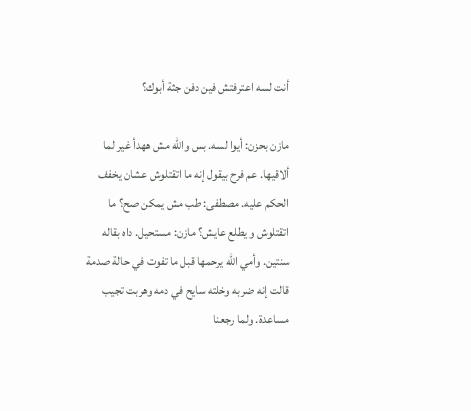أنت لسه اعترفتش فين دفن جثة أبوك؟

مازن بحزن: أيوا لسه. بس والله مش ههدأ غير لما ألاقيها. عم فرح بيقول إنه ما اتقتلوش عشان يخفف الحكم عليه. مصطفى: طب مش يمكن صح؟ ما اتقتلوش و يطلع عايش؟ مازن: مستحيل. داه بقاله سنتين. وأمي الله يرحمها قبل ما تفوت في حالة صدمة قالت إنه ضربه وخلته سايح في دمه وهربت تجيب مساعدة. ولما رجعنا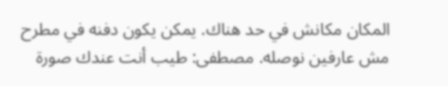المكان مكانش في حد هناك. يمكن يكون دفنه في مطرح مش عارفين نوصله. مصطفى: طيب أنت عندك صورة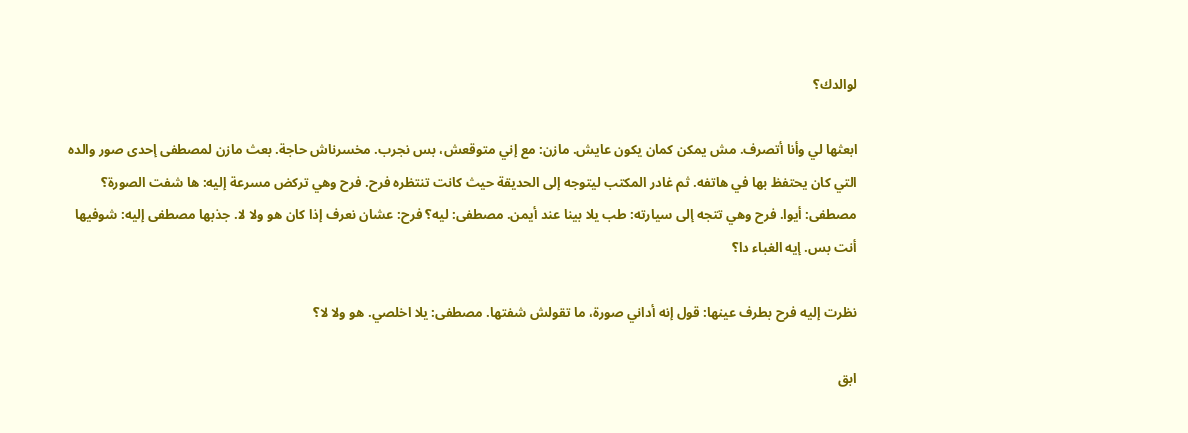لوالدك؟

ابعثها لي وأنا أتصرف. مش يمكن كمان يكون عايش. مازن: مع إني متوقعش، بس نجرب. مخسرناش حاجة. بعث مازن لمصطفى إحدى صور والده التي كان يحتفظ بها في هاتفه. ثم غادر المكتب ليتوجه إلى الحديقة حيث كانت تنتظره فرح. فرح وهي تركض مسرعة إليه: ها شفت الصورة؟ مصطفى: أيوا. فرح وهي تتجه إلى سيارته: طب يلا بينا عند أيمن. مصطفى: ليه؟ فرح: عشان نعرف إذا كان هو ولا لا. جذبها مصطفى إليه: شوفيها أنت بس. إيه الغباء دا؟

نظرت إليه فرح بطرف عينها: قول إنه أداني صورة، ما تقولش شفتها. مصطفى: يلا اخلصي. هو ولا لا؟

ابق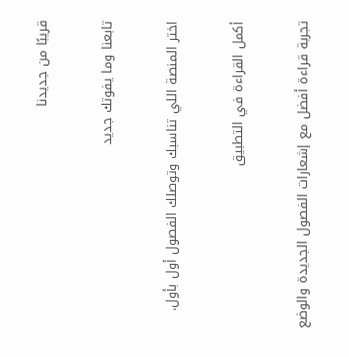قريبًا من جديدنا

تابعنا وما يفوتك جديد

اختر المنصة اللي تناسبك وتوصلك الفصول أول بأول.

أكمل القراءة في التطبيق

تجربة قراءة أفضل مع إشعارات الفصول الجديدة والوضع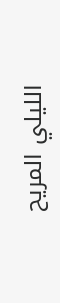الليلي المريح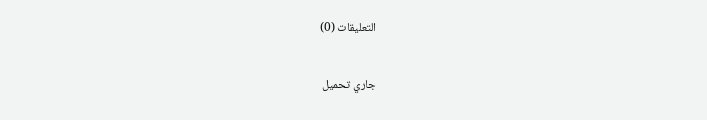التعليقات (0)

جاري تحميل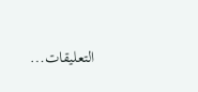التعليقات...